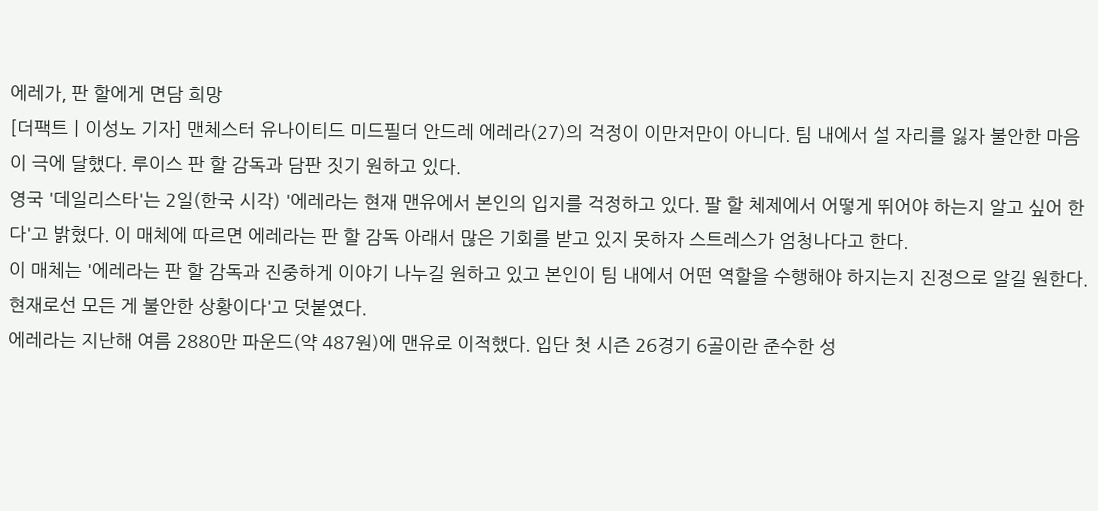에레가, 판 할에게 면담 희망
[더팩트ㅣ이성노 기자] 맨체스터 유나이티드 미드필더 안드레 에레라(27)의 걱정이 이만저만이 아니다. 팀 내에서 설 자리를 잃자 불안한 마음이 극에 달했다. 루이스 판 할 감독과 담판 짓기 원하고 있다.
영국 '데일리스타'는 2일(한국 시각) '에레라는 현재 맨유에서 본인의 입지를 걱정하고 있다. 팔 할 체제에서 어떻게 뛰어야 하는지 알고 싶어 한다'고 밝혔다. 이 매체에 따르면 에레라는 판 할 감독 아래서 많은 기회를 받고 있지 못하자 스트레스가 엄청나다고 한다.
이 매체는 '에레라는 판 할 감독과 진중하게 이야기 나누길 원하고 있고 본인이 팀 내에서 어떤 역할을 수행해야 하지는지 진정으로 알길 원한다. 현재로선 모든 게 불안한 상황이다'고 덧붙였다.
에레라는 지난해 여름 2880만 파운드(약 487원)에 맨유로 이적했다. 입단 첫 시즌 26경기 6골이란 준수한 성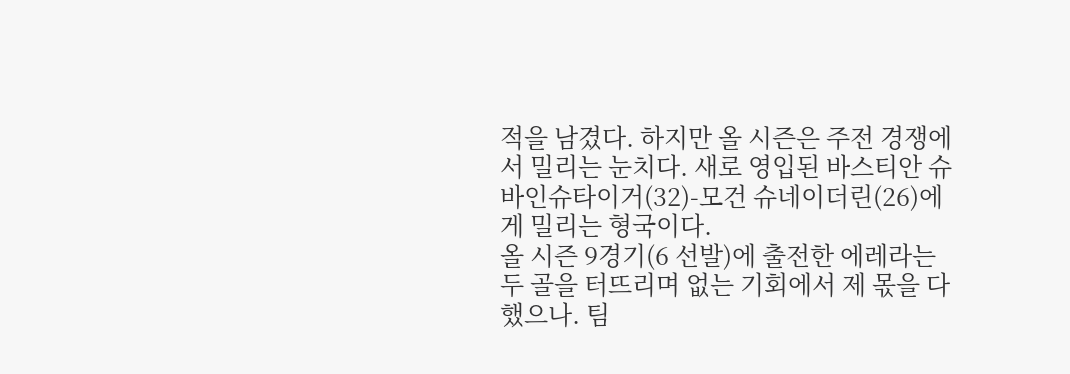적을 남겼다. 하지만 올 시즌은 주전 경쟁에서 밀리는 눈치다. 새로 영입된 바스티안 슈바인슈타이거(32)-모건 슈네이더린(26)에게 밀리는 형국이다.
올 시즌 9경기(6 선발)에 출전한 에레라는 두 골을 터뜨리며 없는 기회에서 제 몫을 다했으나. 팀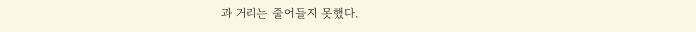과 거리는 줄어들지 못했다.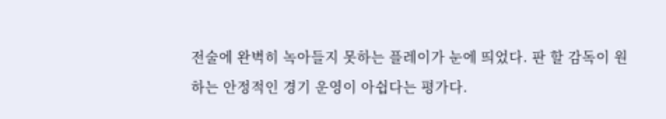전술에 완벽히 녹아들지 못하는 플레이가 눈에 띄었다. 판 할 감독이 원하는 안정적인 경기 운영이 아쉽다는 평가다.